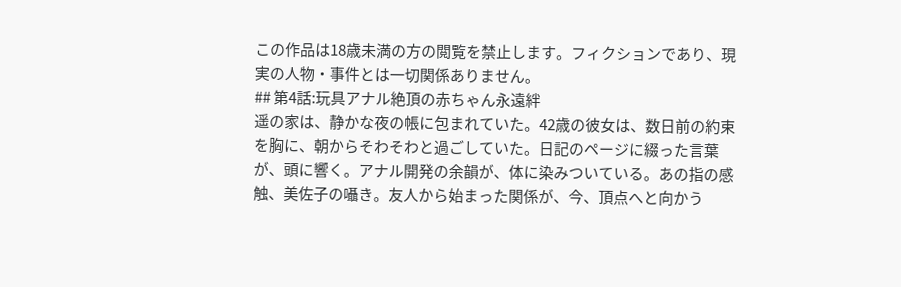この作品は18歳未満の方の閲覧を禁止します。フィクションであり、現実の人物・事件とは一切関係ありません。
## 第4話:玩具アナル絶頂の赤ちゃん永遠絆
遥の家は、静かな夜の帳に包まれていた。42歳の彼女は、数日前の約束を胸に、朝からそわそわと過ごしていた。日記のページに綴った言葉が、頭に響く。アナル開発の余韻が、体に染みついている。あの指の感触、美佐子の囁き。友人から始まった関係が、今、頂点へと向かう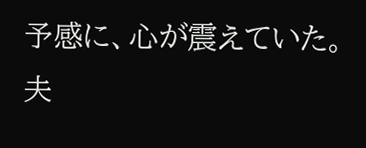予感に、心が震えていた。夫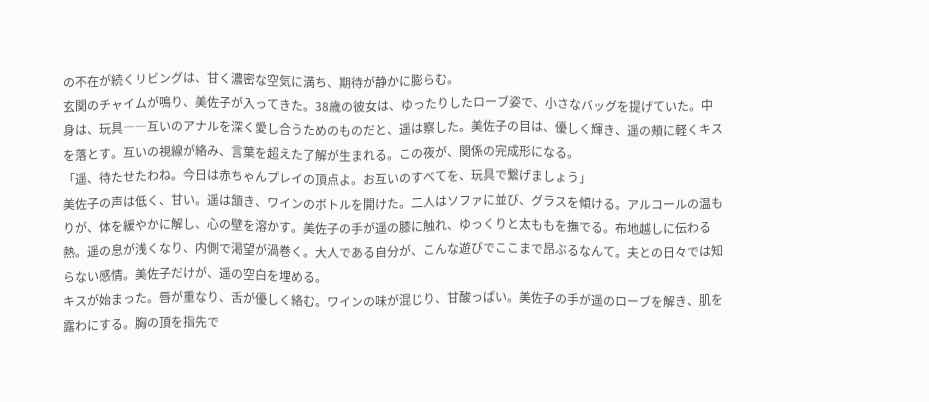の不在が続くリビングは、甘く濃密な空気に満ち、期待が静かに膨らむ。
玄関のチャイムが鳴り、美佐子が入ってきた。38歳の彼女は、ゆったりしたローブ姿で、小さなバッグを提げていた。中身は、玩具――互いのアナルを深く愛し合うためのものだと、遥は察した。美佐子の目は、優しく輝き、遥の頰に軽くキスを落とす。互いの視線が絡み、言葉を超えた了解が生まれる。この夜が、関係の完成形になる。
「遥、待たせたわね。今日は赤ちゃんプレイの頂点よ。お互いのすべてを、玩具で繋げましょう」
美佐子の声は低く、甘い。遥は頷き、ワインのボトルを開けた。二人はソファに並び、グラスを傾ける。アルコールの温もりが、体を緩やかに解し、心の壁を溶かす。美佐子の手が遥の膝に触れ、ゆっくりと太ももを撫でる。布地越しに伝わる熱。遥の息が浅くなり、内側で渇望が渦巻く。大人である自分が、こんな遊びでここまで昂ぶるなんて。夫との日々では知らない感情。美佐子だけが、遥の空白を埋める。
キスが始まった。唇が重なり、舌が優しく絡む。ワインの味が混じり、甘酸っぱい。美佐子の手が遥のローブを解き、肌を露わにする。胸の頂を指先で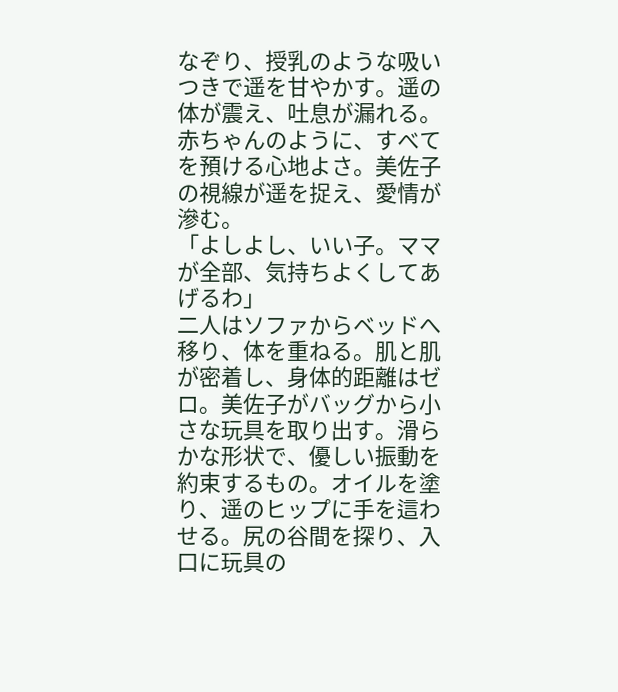なぞり、授乳のような吸いつきで遥を甘やかす。遥の体が震え、吐息が漏れる。赤ちゃんのように、すべてを預ける心地よさ。美佐子の視線が遥を捉え、愛情が滲む。
「よしよし、いい子。ママが全部、気持ちよくしてあげるわ」
二人はソファからベッドへ移り、体を重ねる。肌と肌が密着し、身体的距離はゼロ。美佐子がバッグから小さな玩具を取り出す。滑らかな形状で、優しい振動を約束するもの。オイルを塗り、遥のヒップに手を這わせる。尻の谷間を探り、入口に玩具の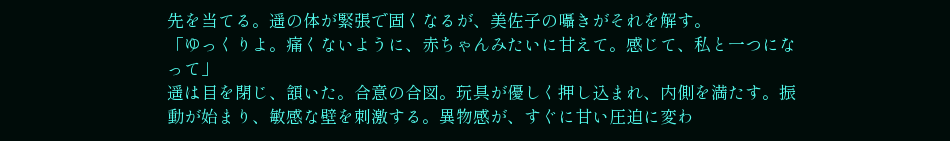先を当てる。遥の体が緊張で固くなるが、美佐子の囁きがそれを解す。
「ゆっくりよ。痛くないように、赤ちゃんみたいに甘えて。感じて、私と一つになって」
遥は目を閉じ、頷いた。合意の合図。玩具が優しく押し込まれ、内側を満たす。振動が始まり、敏感な壁を刺激する。異物感が、すぐに甘い圧迫に変わ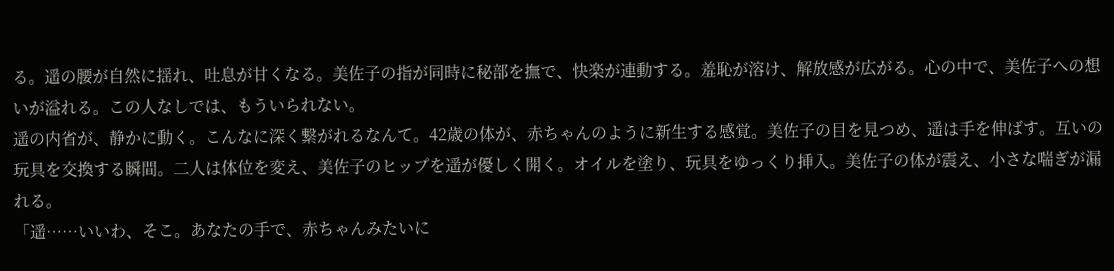る。遥の腰が自然に揺れ、吐息が甘くなる。美佐子の指が同時に秘部を撫で、快楽が連動する。羞恥が溶け、解放感が広がる。心の中で、美佐子への想いが溢れる。この人なしでは、もういられない。
遥の内省が、静かに動く。こんなに深く繋がれるなんて。42歳の体が、赤ちゃんのように新生する感覚。美佐子の目を見つめ、遥は手を伸ばす。互いの玩具を交換する瞬間。二人は体位を変え、美佐子のヒップを遥が優しく開く。オイルを塗り、玩具をゆっくり挿入。美佐子の体が震え、小さな喘ぎが漏れる。
「遥……いいわ、そこ。あなたの手で、赤ちゃんみたいに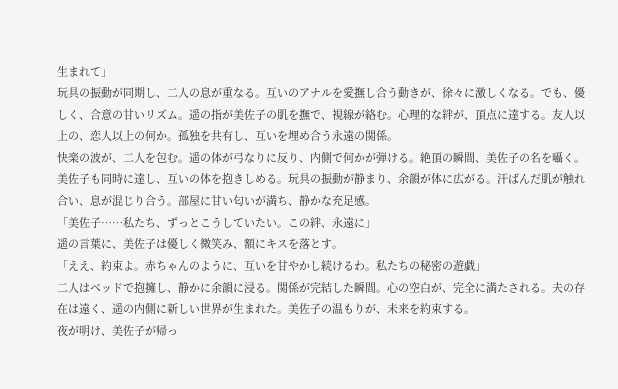生まれて」
玩具の振動が同期し、二人の息が重なる。互いのアナルを愛撫し合う動きが、徐々に激しくなる。でも、優しく、合意の甘いリズム。遥の指が美佐子の肌を撫で、視線が絡む。心理的な絆が、頂点に達する。友人以上の、恋人以上の何か。孤独を共有し、互いを埋め合う永遠の関係。
快楽の波が、二人を包む。遥の体が弓なりに反り、内側で何かが弾ける。絶頂の瞬間、美佐子の名を囁く。美佐子も同時に達し、互いの体を抱きしめる。玩具の振動が静まり、余韻が体に広がる。汗ばんだ肌が触れ合い、息が混じり合う。部屋に甘い匂いが満ち、静かな充足感。
「美佐子……私たち、ずっとこうしていたい。この絆、永遠に」
遥の言葉に、美佐子は優しく微笑み、額にキスを落とす。
「ええ、約束よ。赤ちゃんのように、互いを甘やかし続けるわ。私たちの秘密の遊戯」
二人はベッドで抱擁し、静かに余韻に浸る。関係が完結した瞬間。心の空白が、完全に満たされる。夫の存在は遠く、遥の内側に新しい世界が生まれた。美佐子の温もりが、未来を約束する。
夜が明け、美佐子が帰っ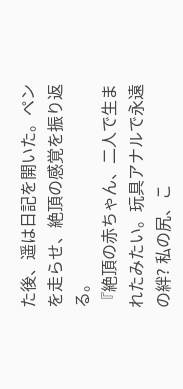た後、遥は日記を開いた。ペンを走らせ、絶頂の感覚を振り返る。
『絶頂の赤ちゃん、二人で生まれたみたい。玩具アナルで永遠の絆? 私の尻、こ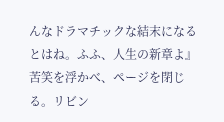んなドラマチックな結末になるとはね。ふふ、人生の新章よ』
苦笑を浮かべ、ページを閉じる。リビン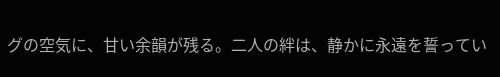グの空気に、甘い余韻が残る。二人の絆は、静かに永遠を誓ってい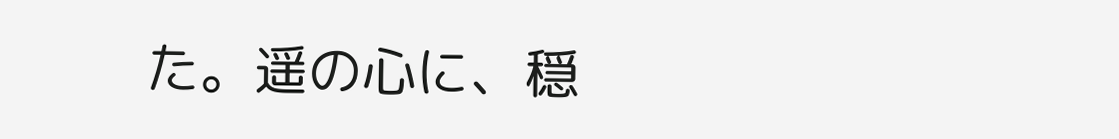た。遥の心に、穏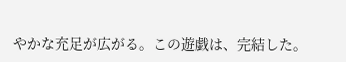やかな充足が広がる。この遊戯は、完結した。